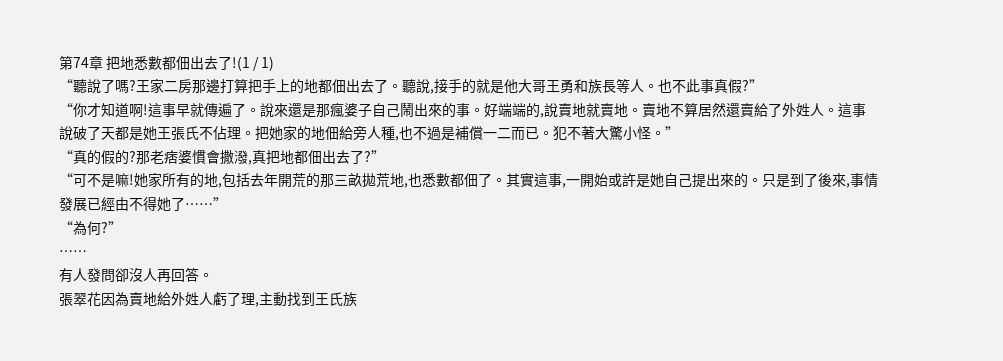第74章 把地悉數都佃出去了!(1 / 1)
“聽說了嗎?王家二房那邊打算把手上的地都佃出去了。聽說,接手的就是他大哥王勇和族長等人。也不此事真假?”
“你才知道啊!這事早就傳遍了。說來還是那瘋婆子自己鬧出來的事。好端端的,說賣地就賣地。賣地不算居然還賣給了外姓人。這事說破了天都是她王張氏不佔理。把她家的地佃給旁人種,也不過是補償一二而已。犯不著大驚小怪。”
“真的假的?那老痞婆慣會撒潑,真把地都佃出去了?”
“可不是嘛!她家所有的地,包括去年開荒的那三畝拋荒地,也悉數都佃了。其實這事,一開始或許是她自己提出來的。只是到了後來,事情發展已經由不得她了……”
“為何?”
……
有人發問卻沒人再回答。
張翠花因為賣地給外姓人虧了理,主動找到王氏族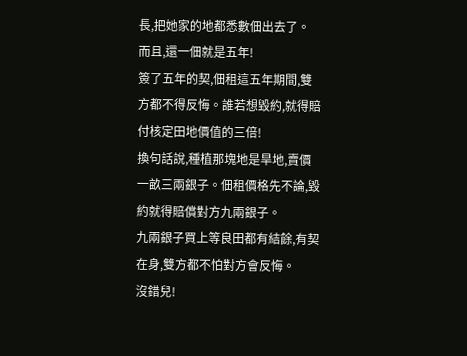長,把她家的地都悉數佃出去了。
而且,還一佃就是五年!
簽了五年的契,佃租這五年期間,雙方都不得反悔。誰若想毀約,就得賠付核定田地價值的三倍!
換句話說,種植那塊地是旱地,賣價一畝三兩銀子。佃租價格先不論,毀約就得賠償對方九兩銀子。
九兩銀子買上等良田都有結餘,有契在身,雙方都不怕對方會反悔。
沒錯兒!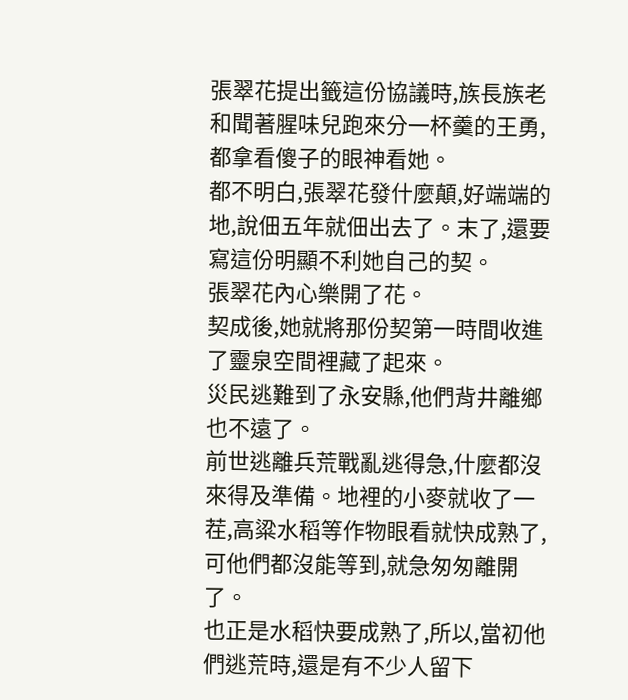張翠花提出籤這份協議時,族長族老和聞著腥味兒跑來分一杯羹的王勇,都拿看傻子的眼神看她。
都不明白,張翠花發什麼顛,好端端的地,說佃五年就佃出去了。末了,還要寫這份明顯不利她自己的契。
張翠花內心樂開了花。
契成後,她就將那份契第一時間收進了靈泉空間裡藏了起來。
災民逃難到了永安縣,他們背井離鄉也不遠了。
前世逃離兵荒戰亂逃得急,什麼都沒來得及準備。地裡的小麥就收了一茬,高粱水稻等作物眼看就快成熟了,可他們都沒能等到,就急匆匆離開了。
也正是水稻快要成熟了,所以,當初他們逃荒時,還是有不少人留下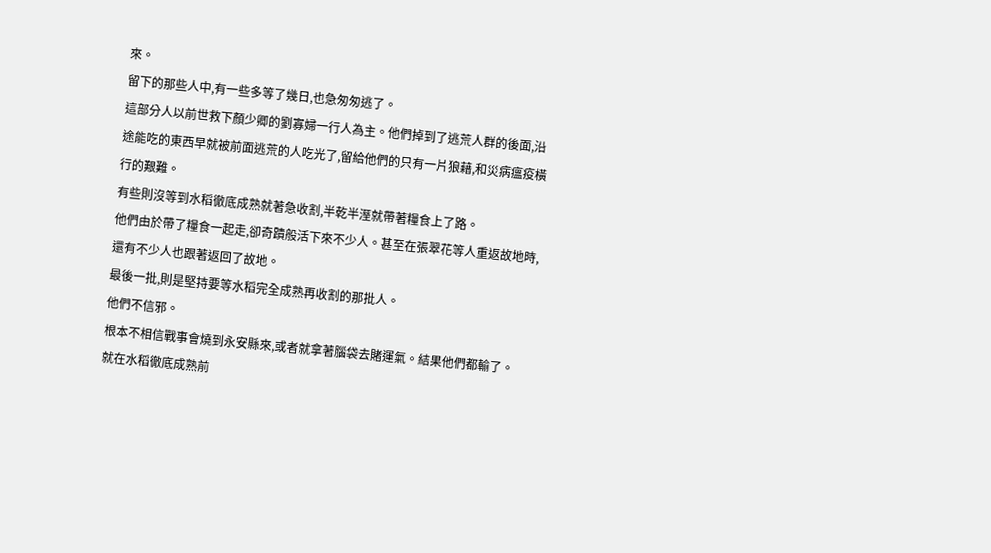來。
留下的那些人中,有一些多等了幾日,也急匆匆逃了。
這部分人以前世救下顏少卿的劉寡婦一行人為主。他們掉到了逃荒人群的後面,沿途能吃的東西早就被前面逃荒的人吃光了,留給他們的只有一片狼藉,和災病瘟疫橫行的艱難。
有些則沒等到水稻徹底成熟就著急收割,半乾半溼就帶著糧食上了路。
他們由於帶了糧食一起走,卻奇蹟般活下來不少人。甚至在張翠花等人重返故地時,還有不少人也跟著返回了故地。
最後一批,則是堅持要等水稻完全成熟再收割的那批人。
他們不信邪。
根本不相信戰事會燒到永安縣來,或者就拿著腦袋去賭運氣。結果他們都輸了。
就在水稻徹底成熟前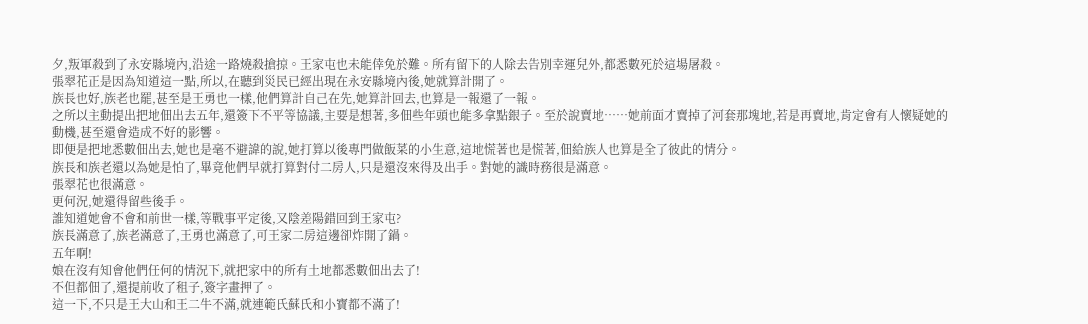夕,叛軍殺到了永安縣境內,沿途一路燒殺搶掠。王家屯也未能倖免於難。所有留下的人除去告別幸運兒外,都悉數死於這場屠殺。
張翠花正是因為知道這一點,所以,在聽到災民已經出現在永安縣境內後,她就算計開了。
族長也好,族老也罷,甚至是王勇也一樣,他們算計自己在先,她算計回去,也算是一報還了一報。
之所以主動提出把地佃出去五年,還簽下不平等協議,主要是想著,多佃些年頭也能多拿點銀子。至於說賣地……她前面才賣掉了河套那塊地,若是再賣地,肯定會有人懷疑她的動機,甚至還會造成不好的影響。
即便是把地悉數佃出去,她也是毫不避諱的說,她打算以後專門做飯菜的小生意,這地慌著也是慌著,佃給族人也算是全了彼此的情分。
族長和族老還以為她是怕了,畢竟他們早就打算對付二房人,只是還沒來得及出手。對她的識時務很是滿意。
張翠花也很滿意。
更何況,她還得留些後手。
誰知道她會不會和前世一樣,等戰事平定後,又陰差陽錯回到王家屯?
族長滿意了,族老滿意了,王勇也滿意了,可王家二房這邊卻炸開了鍋。
五年啊!
娘在沒有知會他們任何的情況下,就把家中的所有土地都悉數佃出去了!
不但都佃了,還提前收了租子,簽字畫押了。
這一下,不只是王大山和王二牛不滿,就連範氏蘇氏和小寶都不滿了!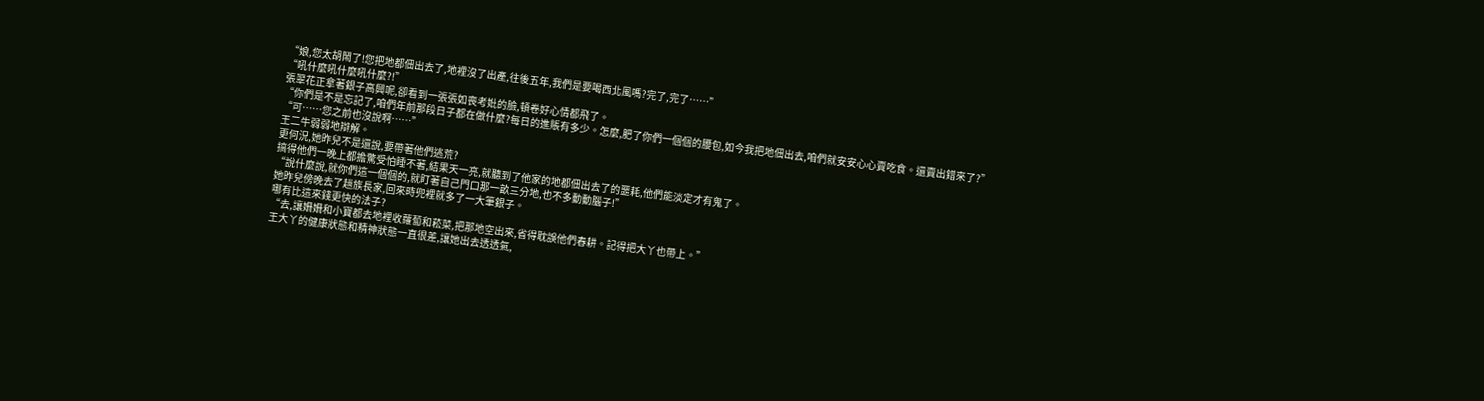“娘,您太胡鬧了!您把地都佃出去了,地裡沒了出產,往後五年,我們是要喝西北風嗎?完了,完了……”
“吼什麼吼什麼吼什麼?!”
張翠花正拿著銀子高興呢,卻看到一張張如喪考妣的臉,頓卷好心情都飛了。
“你們是不是忘記了,咱們年前那段日子都在做什麼?每日的進賬有多少。怎麼,肥了你們一個個的腰包,如今我把地佃出去,咱們就安安心心賣吃食。還賣出錯來了?”
“可……您之前也沒說啊……”
王二牛弱弱地辯解。
更何況,她昨兒不是還說,要帶著他們逃荒?
搞得他們一晚上都擔驚受怕睡不著,結果天一亮,就聽到了他家的地都佃出去了的噩耗,他們能淡定才有鬼了。
“說什麼說,就你們這一個個的,就盯著自己門口那一畝三分地,也不多動動腦子!”
她昨兒傍晚去了趟族長家,回來時兜裡就多了一大筆銀子。
哪有比這來錢更快的法子?
“去,讓姍姍和小寶都去地裡收蘿蔔和菘菜,把那地空出來,省得耽誤他們春耕。記得把大丫也帶上。”
王大丫的健康狀態和精神狀態一直很差,讓她出去透透氣,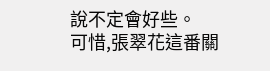說不定會好些。
可惜,張翠花這番關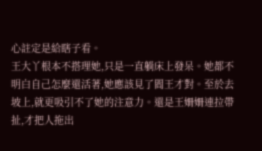心註定是給瞎子看。
王大丫根本不搭理她,只是一直躺床上發呆。她都不明白自己怎麼還活著,她應該見了閻王才對。至於去坡上,就更吸引不了她的注意力。還是王姍姍連拉帶扯,才把人拖出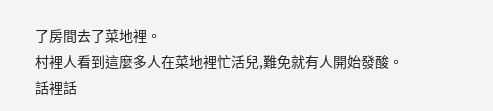了房間去了菜地裡。
村裡人看到這麼多人在菜地裡忙活兒,難免就有人開始發酸。
話裡話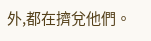外,都在擠兌他們。